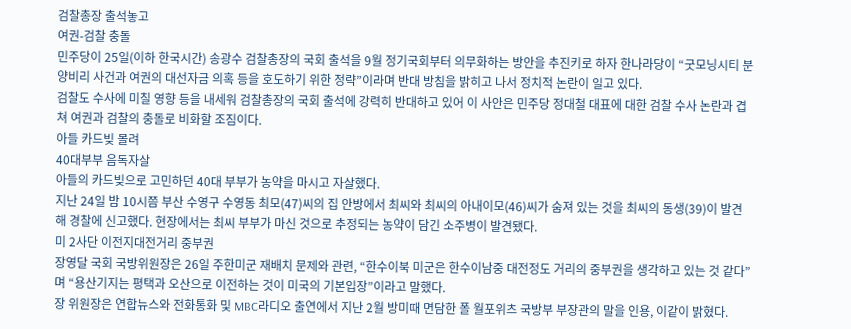검찰총장 출석놓고
여권-검찰 충돌
민주당이 25일(이하 한국시간) 송광수 검찰총장의 국회 출석을 9월 정기국회부터 의무화하는 방안을 추진키로 하자 한나라당이 “굿모닝시티 분양비리 사건과 여권의 대선자금 의혹 등을 호도하기 위한 정략”이라며 반대 방침을 밝히고 나서 정치적 논란이 일고 있다.
검찰도 수사에 미칠 영향 등을 내세워 검찰총장의 국회 출석에 강력히 반대하고 있어 이 사안은 민주당 정대철 대표에 대한 검찰 수사 논란과 겹쳐 여권과 검찰의 충돌로 비화할 조짐이다.
아들 카드빚 몰려
40대부부 음독자살
아들의 카드빚으로 고민하던 40대 부부가 농약을 마시고 자살했다.
지난 24일 밤 10시쯤 부산 수영구 수영동 최모(47)씨의 집 안방에서 최씨와 최씨의 아내이모(46)씨가 숨져 있는 것을 최씨의 동생(39)이 발견해 경찰에 신고했다. 현장에서는 최씨 부부가 마신 것으로 추정되는 농약이 담긴 소주병이 발견됐다.
미 2사단 이전지대전거리 중부권
장영달 국회 국방위원장은 26일 주한미군 재배치 문제와 관련, “한수이북 미군은 한수이남중 대전정도 거리의 중부권을 생각하고 있는 것 같다”며 “용산기지는 평택과 오산으로 이전하는 것이 미국의 기본입장”이라고 말했다.
장 위원장은 연합뉴스와 전화통화 및 MBC라디오 출연에서 지난 2월 방미때 면담한 폴 월포위츠 국방부 부장관의 말을 인용, 이같이 밝혔다.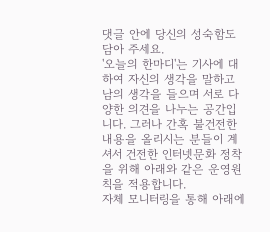댓글 안에 당신의 성숙함도 담아 주세요.
'오늘의 한마디'는 기사에 대하여 자신의 생각을 말하고 남의 생각을 들으며 서로 다양한 의견을 나누는 공간입니다. 그러나 간혹 불건전한 내용을 올리시는 분들이 계셔서 건전한 인터넷문화 정착을 위해 아래와 같은 운영원칙을 적용합니다.
자체 모니터링을 통해 아래에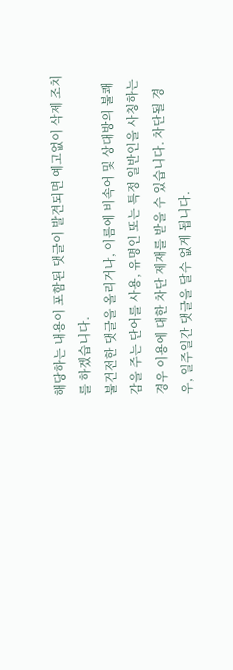해당하는 내용이 포함된 댓글이 발견되면 예고없이 삭제 조치를 하겠습니다.
불건전한 댓글을 올리거나, 이름에 비속어 및 상대방의 불쾌감을 주는 단어를 사용, 유명인 또는 특정 일반인을 사칭하는 경우 이용에 대한 차단 제재를 받을 수 있습니다. 차단될 경우, 일주일간 댓글을 달수 없게 됩니다.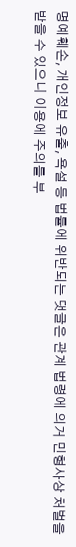명예훼손, 개인정보 유출, 욕설 등 법률에 위반되는 댓글은 관계 법령에 의거 민형사상 처벌을 받을 수 있으니 이용에 주의를 부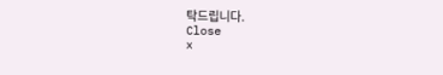탁드립니다.
Close
x